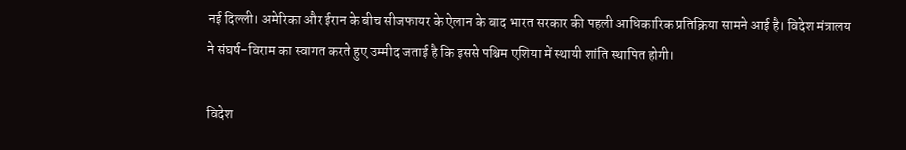नई दिल्ली। अमेरिका और ईरान के बीच सीजफायर के ऐलान के बाद भारत सरकार की पहली आधिकारिक प्रतिक्रिया सामने आई है। विदेश मंत्रालय ने संघर्ष-विराम का स्वागत करते हुए उम्मीद जताई है कि इससे पश्चिम एशिया में स्थायी शांति स्थापित होगी।

विदेश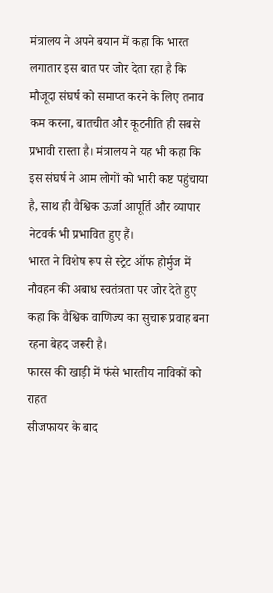मंत्रालय ने अपने बयान में कहा कि भारत लगातार इस बात पर जोर देता रहा है कि मौजूदा संघर्ष को समाप्त करने के लिए तनाव कम करना, बातचीत और कूटनीति ही सबसे प्रभावी रास्ता है। मंत्रालय ने यह भी कहा कि इस संघर्ष ने आम लोगों को भारी कष्ट पहुंचाया है, साथ ही वैश्विक ऊर्जा आपूर्ति और व्यापार नेटवर्क भी प्रभावित हुए हैं।
भारत ने विशेष रूप से स्ट्रेट ऑफ होर्मुज में नौवहन की अबाध स्वतंत्रता पर जोर देते हुए कहा कि वैश्विक वाणिज्य का सुचारू प्रवाह बना रहना बेहद जरूरी है।
फारस की खाड़ी में फंसे भारतीय नाविकों को राहत
सीजफायर के बाद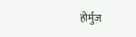होर्मुज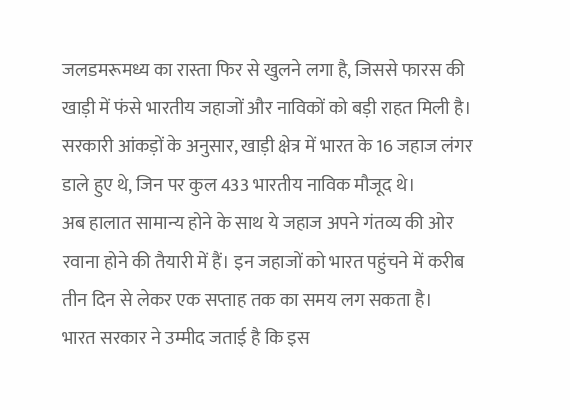जलडमरूमध्य का रास्ता फिर से खुलने लगा है, जिससे फारस की खाड़ी में फंसे भारतीय जहाजों और नाविकों को बड़ी राहत मिली है। सरकारी आंकड़ों के अनुसार, खाड़ी क्षेत्र में भारत के 16 जहाज लंगर डाले हुए थे, जिन पर कुल 433 भारतीय नाविक मौजूद थे।
अब हालात सामान्य होने के साथ ये जहाज अपने गंतव्य की ओर रवाना होने की तैयारी में हैं। इन जहाजों को भारत पहुंचने में करीब तीन दिन से लेकर एक सप्ताह तक का समय लग सकता है।
भारत सरकार ने उम्मीद जताई है कि इस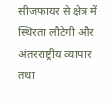सीजफायर से क्षेत्र में स्थिरता लौटेगी और अंतरराष्ट्रीय व्यापार तथा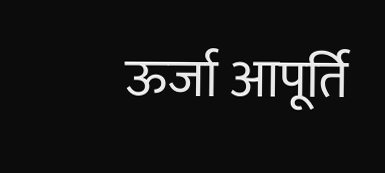ऊर्जा आपूर्ति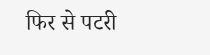फिर से पटरी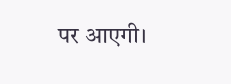पर आएगी।